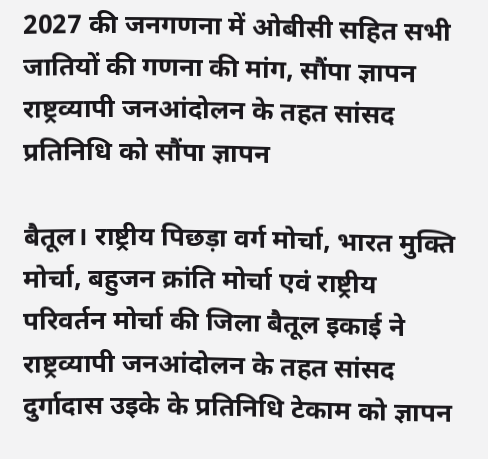2027 की जनगणना में ओबीसी सहित सभी जातियों की गणना की मांग, सौंपा ज्ञापन
राष्ट्रव्यापी जनआंदोलन के तहत सांसद प्रतिनिधि को सौंपा ज्ञापन

बैतूल। राष्ट्रीय पिछड़ा वर्ग मोर्चा, भारत मुक्ति मोर्चा, बहुजन क्रांति मोर्चा एवं राष्ट्रीय परिवर्तन मोर्चा की जिला बैतूल इकाई ने राष्ट्रव्यापी जनआंदोलन के तहत सांसद दुर्गादास उइके के प्रतिनिधि टेकाम को ज्ञापन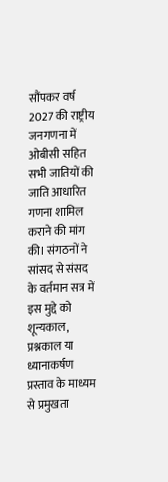सौंपकर वर्ष 2027 की राष्ट्रीय जनगणना में ओबीसी सहित सभी जातियों की जाति आधारित गणना शामिल कराने की मांग की। संगठनों ने सांसद से संसद के वर्तमान सत्र में इस मुद्दे को शून्यकाल, प्रश्नकाल या ध्यानाकर्षण प्रस्ताव के माध्यम से प्रमुखता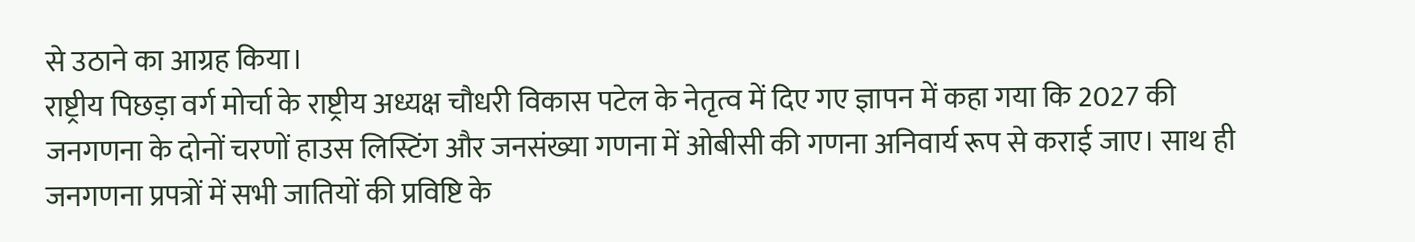से उठाने का आग्रह किया।
राष्ट्रीय पिछड़ा वर्ग मोर्चा के राष्ट्रीय अध्यक्ष चौधरी विकास पटेल के नेतृत्व में दिए गए ज्ञापन में कहा गया कि 2027 की जनगणना के दोनों चरणों हाउस लिस्टिंग और जनसंख्या गणना में ओबीसी की गणना अनिवार्य रूप से कराई जाए। साथ ही जनगणना प्रपत्रों में सभी जातियों की प्रविष्टि के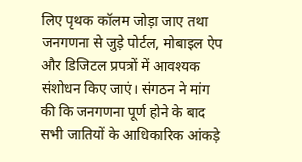लिए पृथक कॉलम जोड़ा जाए तथा जनगणना से जुड़े पोर्टल, मोबाइल ऐप और डिजिटल प्रपत्रों में आवश्यक संशोधन किए जाएं। संगठन ने मांग की कि जनगणना पूर्ण होने के बाद सभी जातियों के आधिकारिक आंकड़े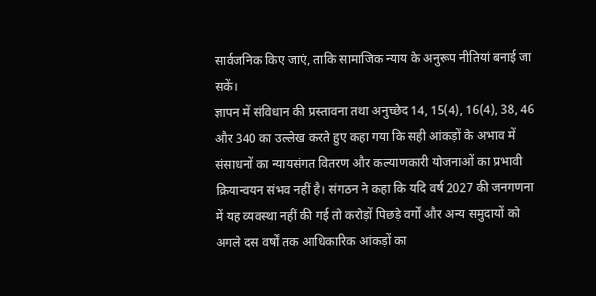सार्वजनिक किए जाएं, ताकि सामाजिक न्याय के अनुरूप नीतियां बनाई जा सकें।
ज्ञापन में संविधान की प्रस्तावना तथा अनुच्छेद 14, 15(4), 16(4), 38, 46 और 340 का उल्लेख करते हुए कहा गया कि सही आंकड़ों के अभाव में संसाधनों का न्यायसंगत वितरण और कल्याणकारी योजनाओं का प्रभावी क्रियान्वयन संभव नहीं है। संगठन ने कहा कि यदि वर्ष 2027 की जनगणना में यह व्यवस्था नहीं की गई तो करोड़ों पिछड़े वर्गों और अन्य समुदायों को अगले दस वर्षों तक आधिकारिक आंकड़ों का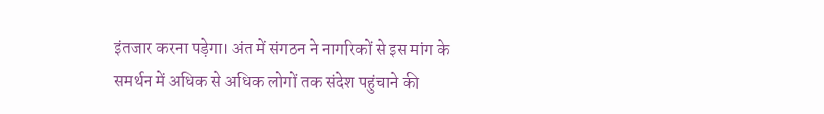इंतजार करना पड़ेगा। अंत में संगठन ने नागरिकों से इस मांग के समर्थन में अधिक से अधिक लोगों तक संदेश पहुंचाने की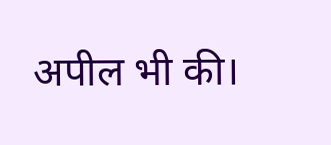अपील भी की।